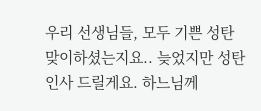우리 선생님들, 모두 기쁜 성탄 맞이하셨는지요.. 늦었지만 성탄 인사 드릴게요. 하느님께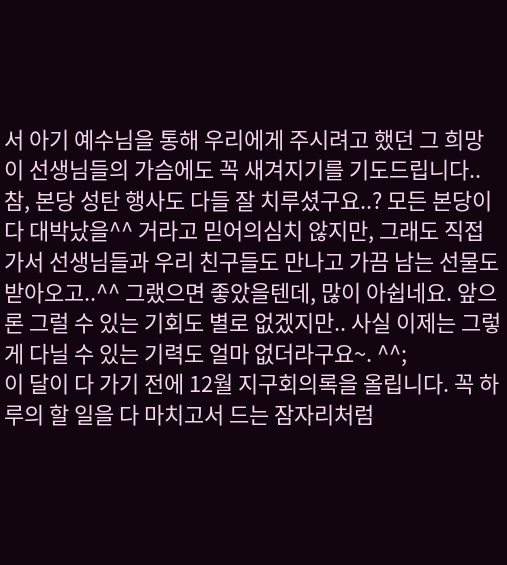서 아기 예수님을 통해 우리에게 주시려고 했던 그 희망이 선생님들의 가슴에도 꼭 새겨지기를 기도드립니다.. 참, 본당 성탄 행사도 다들 잘 치루셨구요..? 모든 본당이 다 대박났을^^ 거라고 믿어의심치 않지만, 그래도 직접 가서 선생님들과 우리 친구들도 만나고 가끔 남는 선물도 받아오고..^^ 그랬으면 좋았을텐데, 많이 아쉽네요. 앞으론 그럴 수 있는 기회도 별로 없겠지만.. 사실 이제는 그렇게 다닐 수 있는 기력도 얼마 없더라구요~. ^^;
이 달이 다 가기 전에 12월 지구회의록을 올립니다. 꼭 하루의 할 일을 다 마치고서 드는 잠자리처럼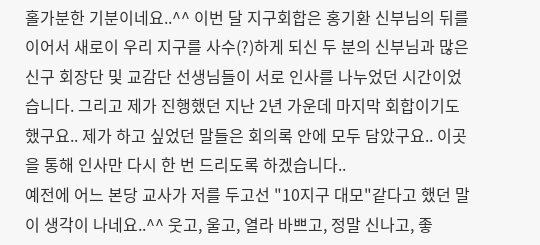홀가분한 기분이네요..^^ 이번 달 지구회합은 홍기환 신부님의 뒤를 이어서 새로이 우리 지구를 사수(?)하게 되신 두 분의 신부님과 많은 신구 회장단 및 교감단 선생님들이 서로 인사를 나누었던 시간이었습니다. 그리고 제가 진행했던 지난 2년 가운데 마지막 회합이기도 했구요.. 제가 하고 싶었던 말들은 회의록 안에 모두 담았구요.. 이곳을 통해 인사만 다시 한 번 드리도록 하겠습니다..
예전에 어느 본당 교사가 저를 두고선 "10지구 대모"같다고 했던 말이 생각이 나네요..^^ 웃고, 울고, 열라 바쁘고, 정말 신나고, 좋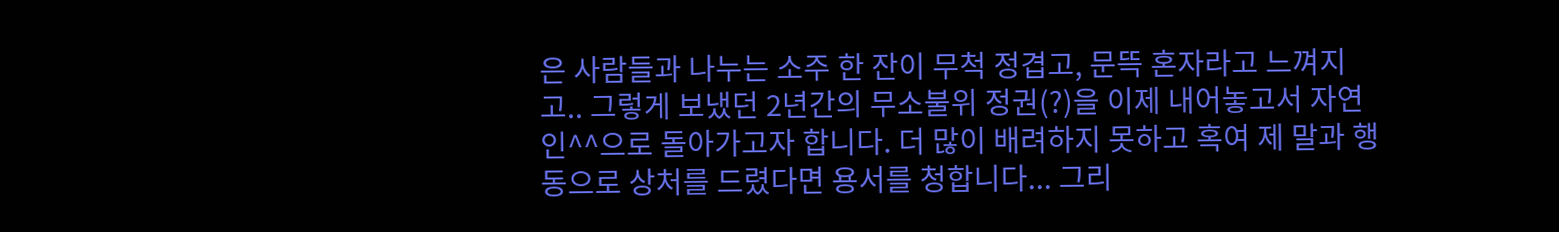은 사람들과 나누는 소주 한 잔이 무척 정겹고, 문뜩 혼자라고 느껴지고.. 그렇게 보냈던 2년간의 무소불위 정권(?)을 이제 내어놓고서 자연인^^으로 돌아가고자 합니다. 더 많이 배려하지 못하고 혹여 제 말과 행동으로 상처를 드렸다면 용서를 청합니다... 그리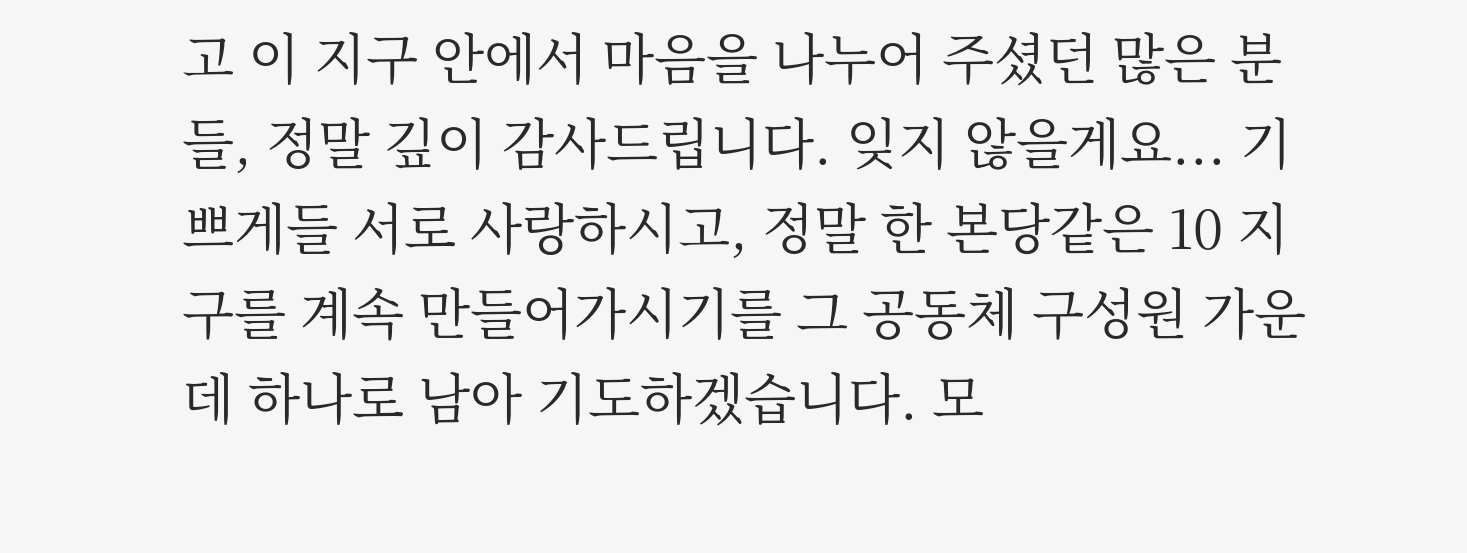고 이 지구 안에서 마음을 나누어 주셨던 많은 분들, 정말 깊이 감사드립니다. 잊지 않을게요... 기쁘게들 서로 사랑하시고, 정말 한 본당같은 10 지구를 계속 만들어가시기를 그 공동체 구성원 가운데 하나로 남아 기도하겠습니다. 모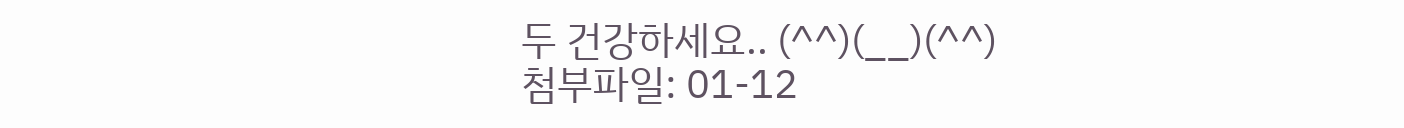두 건강하세요.. (^^)(__)(^^)
첨부파일: 01-12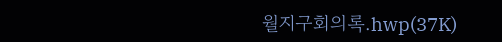월지구회의록.hwp(37K)